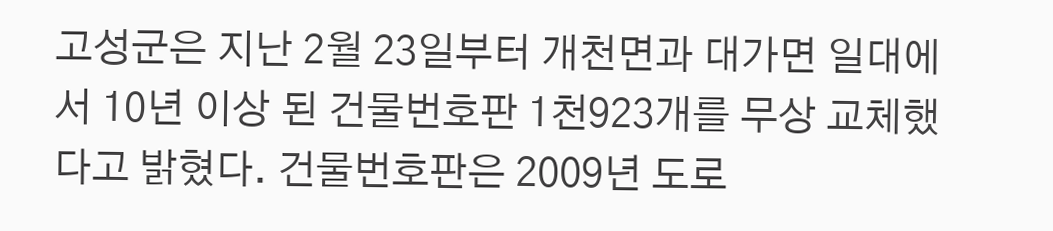고성군은 지난 2월 23일부터 개천면과 대가면 일대에서 10년 이상 된 건물번호판 1천923개를 무상 교체했다고 밝혔다. 건물번호판은 2009년 도로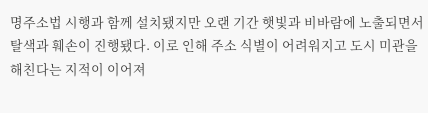명주소법 시행과 함께 설치됐지만 오랜 기간 햇빛과 비바람에 노출되면서 탈색과 훼손이 진행됐다. 이로 인해 주소 식별이 어려워지고 도시 미관을 해친다는 지적이 이어져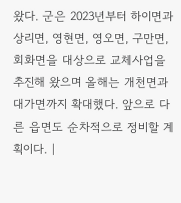왔다. 군은 2023년부터 하이면과 상리면, 영현면, 영오면, 구만면, 회화면을 대상으로 교체사업을 추진해 왔으며 올해는 개천면과 대가면까지 확대했다. 앞으로 다른 읍면도 순차적으로 정비할 계획이다. |